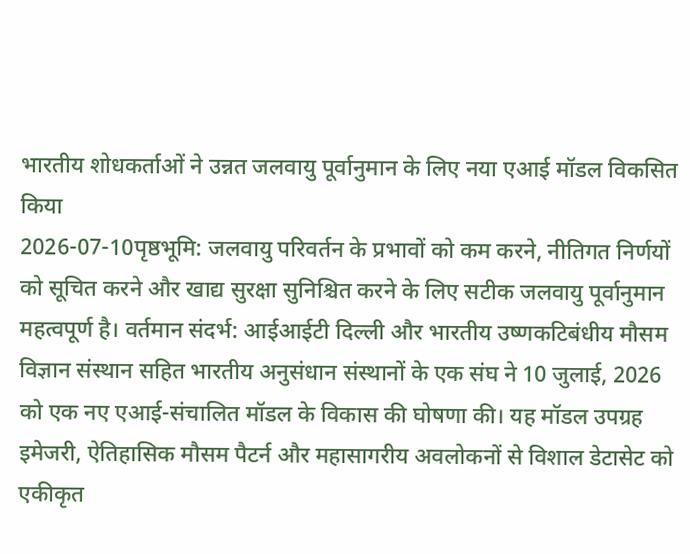भारतीय शोधकर्ताओं ने उन्नत जलवायु पूर्वानुमान के लिए नया एआई मॉडल विकसित किया
2026-07-10पृष्ठभूमि: जलवायु परिवर्तन के प्रभावों को कम करने, नीतिगत निर्णयों को सूचित करने और खाद्य सुरक्षा सुनिश्चित करने के लिए सटीक जलवायु पूर्वानुमान महत्वपूर्ण है। वर्तमान संदर्भ: आईआईटी दिल्ली और भारतीय उष्णकटिबंधीय मौसम विज्ञान संस्थान सहित भारतीय अनुसंधान संस्थानों के एक संघ ने 10 जुलाई, 2026 को एक नए एआई-संचालित मॉडल के विकास की घोषणा की। यह मॉडल उपग्रह इमेजरी, ऐतिहासिक मौसम पैटर्न और महासागरीय अवलोकनों से विशाल डेटासेट को एकीकृत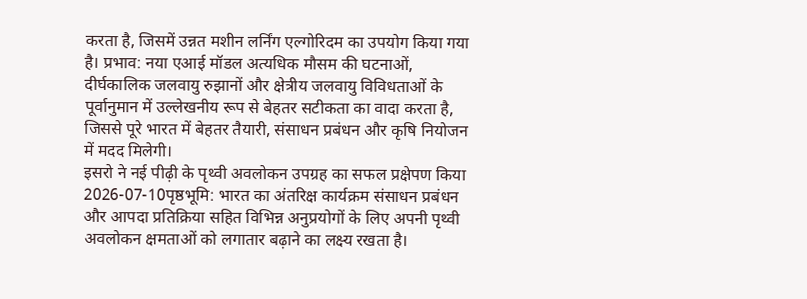करता है, जिसमें उन्नत मशीन लर्निंग एल्गोरिदम का उपयोग किया गया है। प्रभाव: नया एआई मॉडल अत्यधिक मौसम की घटनाओं, दीर्घकालिक जलवायु रुझानों और क्षेत्रीय जलवायु विविधताओं के पूर्वानुमान में उल्लेखनीय रूप से बेहतर सटीकता का वादा करता है, जिससे पूरे भारत में बेहतर तैयारी, संसाधन प्रबंधन और कृषि नियोजन में मदद मिलेगी।
इसरो ने नई पीढ़ी के पृथ्वी अवलोकन उपग्रह का सफल प्रक्षेपण किया
2026-07-10पृष्ठभूमि: भारत का अंतरिक्ष कार्यक्रम संसाधन प्रबंधन और आपदा प्रतिक्रिया सहित विभिन्न अनुप्रयोगों के लिए अपनी पृथ्वी अवलोकन क्षमताओं को लगातार बढ़ाने का लक्ष्य रखता है।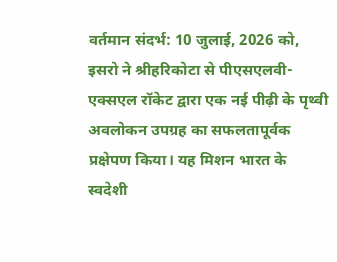वर्तमान संदर्भ: 10 जुलाई, 2026 को, इसरो ने श्रीहरिकोटा से पीएसएलवी-एक्सएल रॉकेट द्वारा एक नई पीढ़ी के पृथ्वी अवलोकन उपग्रह का सफलतापूर्वक प्रक्षेपण किया। यह मिशन भारत के स्वदेशी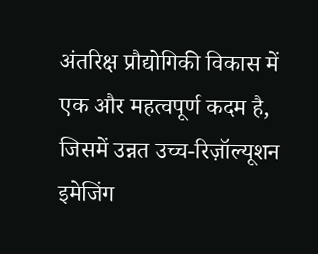अंतरिक्ष प्रौद्योगिकी विकास में एक और महत्वपूर्ण कदम है, जिसमें उन्नत उच्च-रिज़ॉल्यूशन इमेजिंग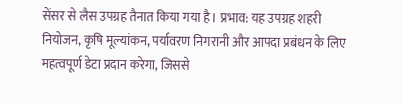सेंसर से लैस उपग्रह तैनात किया गया है। प्रभाव: यह उपग्रह शहरी नियोजन, कृषि मूल्यांकन, पर्यावरण निगरानी और आपदा प्रबंधन के लिए महत्वपूर्ण डेटा प्रदान करेगा, जिससे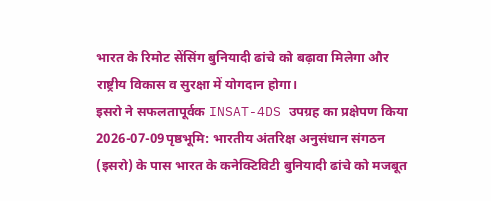भारत के रिमोट सेंसिंग बुनियादी ढांचे को बढ़ावा मिलेगा और राष्ट्रीय विकास व सुरक्षा में योगदान होगा।
इसरो ने सफलतापूर्वक INSAT-4DS उपग्रह का प्रक्षेपण किया
2026-07-09पृष्ठभूमि: भारतीय अंतरिक्ष अनुसंधान संगठन (इसरो) के पास भारत के कनेक्टिविटी बुनियादी ढांचे को मजबूत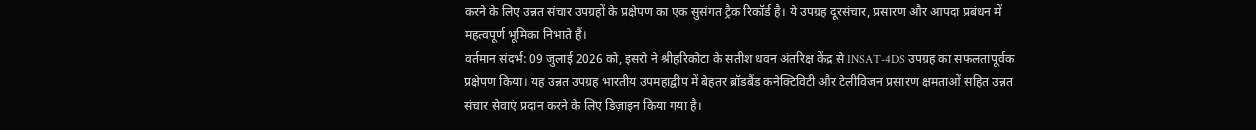करने के लिए उन्नत संचार उपग्रहों के प्रक्षेपण का एक सुसंगत ट्रैक रिकॉर्ड है। ये उपग्रह दूरसंचार, प्रसारण और आपदा प्रबंधन में महत्वपूर्ण भूमिका निभाते हैं।
वर्तमान संदर्भ: 09 जुलाई 2026 को, इसरो ने श्रीहरिकोटा के सतीश धवन अंतरिक्ष केंद्र से INSAT-4DS उपग्रह का सफलतापूर्वक प्रक्षेपण किया। यह उन्नत उपग्रह भारतीय उपमहाद्वीप में बेहतर ब्रॉडबैंड कनेक्टिविटी और टेलीविजन प्रसारण क्षमताओं सहित उन्नत संचार सेवाएं प्रदान करने के लिए डिज़ाइन किया गया है।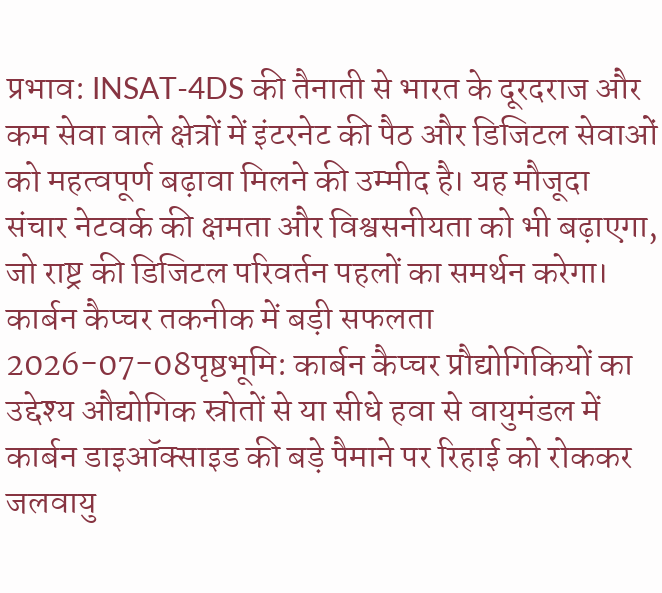प्रभाव: INSAT-4DS की तैनाती से भारत के दूरदराज और कम सेवा वाले क्षेत्रों में इंटरनेट की पैठ और डिजिटल सेवाओं को महत्वपूर्ण बढ़ावा मिलने की उम्मीद है। यह मौजूदा संचार नेटवर्क की क्षमता और विश्वसनीयता को भी बढ़ाएगा, जो राष्ट्र की डिजिटल परिवर्तन पहलों का समर्थन करेगा।
कार्बन कैप्चर तकनीक में बड़ी सफलता
2026-07-08पृष्ठभूमि: कार्बन कैप्चर प्रौद्योगिकियों का उद्देश्य औद्योगिक स्रोतों से या सीधे हवा से वायुमंडल में कार्बन डाइऑक्साइड की बड़े पैमाने पर रिहाई को रोककर जलवायु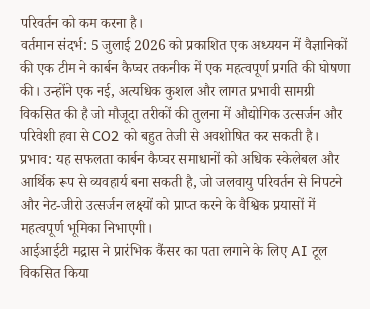परिवर्तन को कम करना है।
वर्तमान संदर्भ: 5 जुलाई 2026 को प्रकाशित एक अध्ययन में वैज्ञानिकों की एक टीम ने कार्बन कैप्चर तकनीक में एक महत्वपूर्ण प्रगति की घोषणा की। उन्होंने एक नई, अत्यधिक कुशल और लागत प्रभावी सामग्री विकसित की है जो मौजूदा तरीकों की तुलना में औद्योगिक उत्सर्जन और परिवेशी हवा से CO2 को बहुत तेजी से अवशोषित कर सकती है।
प्रभाव: यह सफलता कार्बन कैप्चर समाधानों को अधिक स्केलेबल और आर्थिक रूप से व्यवहार्य बना सकती है, जो जलवायु परिवर्तन से निपटने और नेट-जीरो उत्सर्जन लक्ष्यों को प्राप्त करने के वैश्विक प्रयासों में महत्वपूर्ण भूमिका निभाएगी।
आईआईटी मद्रास ने प्रारंभिक कैंसर का पता लगाने के लिए AI टूल विकसित किया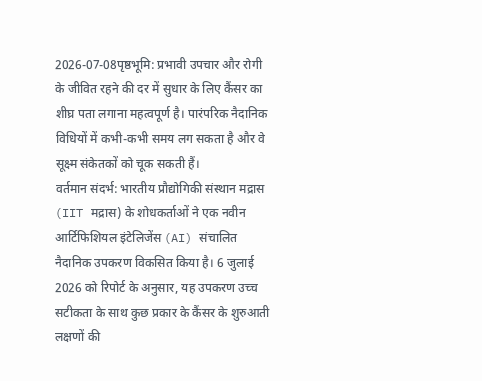2026-07-08पृष्ठभूमि: प्रभावी उपचार और रोगी के जीवित रहने की दर में सुधार के लिए कैंसर का शीघ्र पता लगाना महत्वपूर्ण है। पारंपरिक नैदानिक विधियों में कभी-कभी समय लग सकता है और वे सूक्ष्म संकेतकों को चूक सकती हैं।
वर्तमान संदर्भ: भारतीय प्रौद्योगिकी संस्थान मद्रास (IIT मद्रास) के शोधकर्ताओं ने एक नवीन आर्टिफिशियल इंटेलिजेंस (AI) संचालित नैदानिक उपकरण विकसित किया है। 6 जुलाई 2026 को रिपोर्ट के अनुसार, यह उपकरण उच्च सटीकता के साथ कुछ प्रकार के कैंसर के शुरुआती लक्षणों की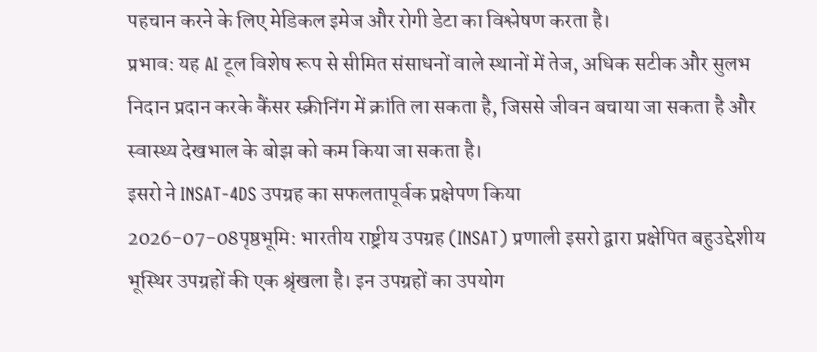पहचान करने के लिए मेडिकल इमेज और रोगी डेटा का विश्लेषण करता है।
प्रभाव: यह AI टूल विशेष रूप से सीमित संसाधनों वाले स्थानों में तेज, अधिक सटीक और सुलभ निदान प्रदान करके कैंसर स्क्रीनिंग में क्रांति ला सकता है, जिससे जीवन बचाया जा सकता है और स्वास्थ्य देखभाल के बोझ को कम किया जा सकता है।
इसरो ने INSAT-4DS उपग्रह का सफलतापूर्वक प्रक्षेपण किया
2026-07-08पृष्ठभूमि: भारतीय राष्ट्रीय उपग्रह (INSAT) प्रणाली इसरो द्वारा प्रक्षेपित बहुउद्देशीय भूस्थिर उपग्रहों की एक श्रृंखला है। इन उपग्रहों का उपयोग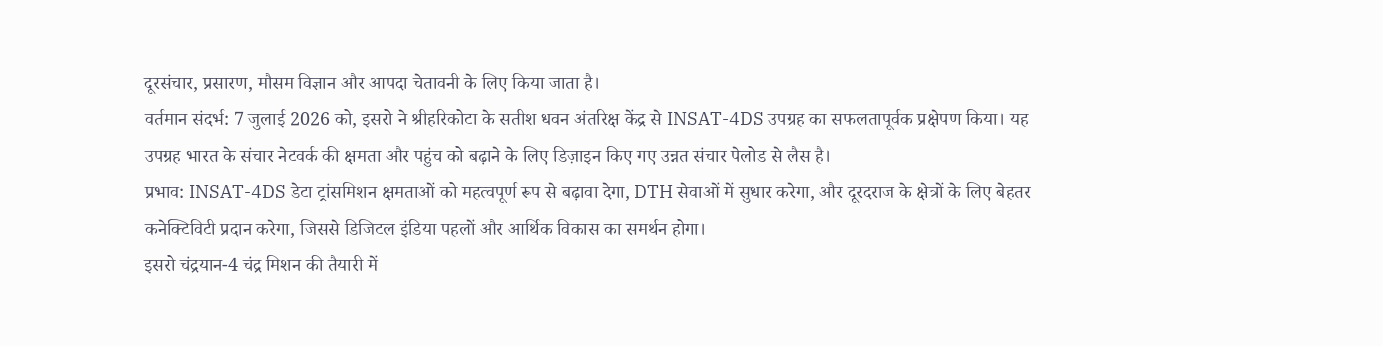दूरसंचार, प्रसारण, मौसम विज्ञान और आपदा चेतावनी के लिए किया जाता है।
वर्तमान संदर्भ: 7 जुलाई 2026 को, इसरो ने श्रीहरिकोटा के सतीश धवन अंतरिक्ष केंद्र से INSAT-4DS उपग्रह का सफलतापूर्वक प्रक्षेपण किया। यह उपग्रह भारत के संचार नेटवर्क की क्षमता और पहुंच को बढ़ाने के लिए डिज़ाइन किए गए उन्नत संचार पेलोड से लैस है।
प्रभाव: INSAT-4DS डेटा ट्रांसमिशन क्षमताओं को महत्वपूर्ण रूप से बढ़ावा देगा, DTH सेवाओं में सुधार करेगा, और दूरदराज के क्षेत्रों के लिए बेहतर कनेक्टिविटी प्रदान करेगा, जिससे डिजिटल इंडिया पहलों और आर्थिक विकास का समर्थन होगा।
इसरो चंद्रयान-4 चंद्र मिशन की तैयारी में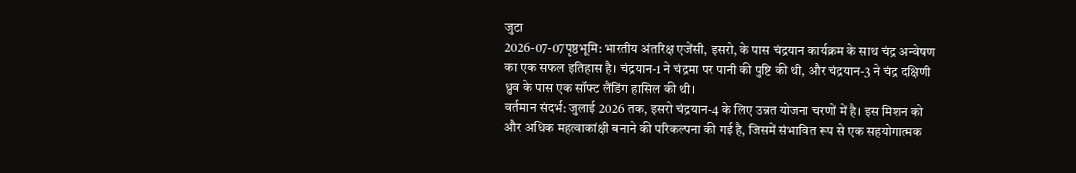जुटा
2026-07-07पृष्ठभूमि: भारतीय अंतरिक्ष एजेंसी, इसरो, के पास चंद्रयान कार्यक्रम के साथ चंद्र अन्वेषण का एक सफल इतिहास है। चंद्रयान-1 ने चंद्रमा पर पानी की पुष्टि की थी, और चंद्रयान-3 ने चंद्र दक्षिणी ध्रुव के पास एक सॉफ्ट लैंडिंग हासिल की थी।
वर्तमान संदर्भ: जुलाई 2026 तक, इसरो चंद्रयान-4 के लिए उन्नत योजना चरणों में है। इस मिशन को और अधिक महत्वाकांक्षी बनाने की परिकल्पना की गई है, जिसमें संभावित रूप से एक सहयोगात्मक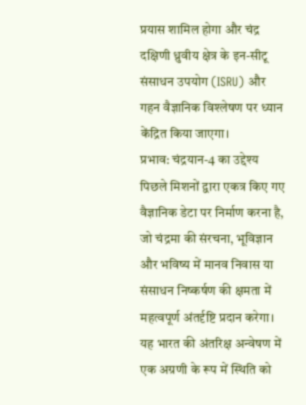प्रयास शामिल होगा और चंद्र दक्षिणी ध्रुवीय क्षेत्र के इन-सीटू संसाधन उपयोग (ISRU) और गहन वैज्ञानिक विश्लेषण पर ध्यान केंद्रित किया जाएगा।
प्रभाव: चंद्रयान-4 का उद्देश्य पिछले मिशनों द्वारा एकत्र किए गए वैज्ञानिक डेटा पर निर्माण करना है, जो चंद्रमा की संरचना, भूविज्ञान और भविष्य में मानव निवास या संसाधन निष्कर्षण की क्षमता में महत्वपूर्ण अंतर्दृष्टि प्रदान करेगा। यह भारत की अंतरिक्ष अन्वेषण में एक अग्रणी के रूप में स्थिति को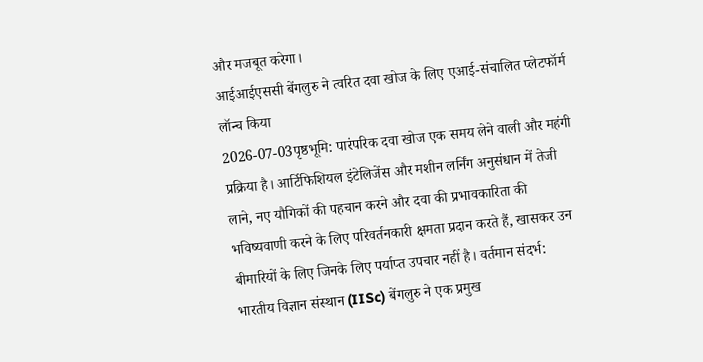और मजबूत करेगा।
आईआईएससी बेंगलुरु ने त्वरित दवा खोज के लिए एआई-संचालित प्लेटफॉर्म लॉन्च किया
2026-07-03पृष्ठभूमि: पारंपरिक दवा खोज एक समय लेने वाली और महंगी प्रक्रिया है। आर्टिफिशियल इंटेलिजेंस और मशीन लर्निंग अनुसंधान में तेजी लाने, नए यौगिकों की पहचान करने और दवा की प्रभावकारिता की भविष्यवाणी करने के लिए परिवर्तनकारी क्षमता प्रदान करते हैं, खासकर उन बीमारियों के लिए जिनके लिए पर्याप्त उपचार नहीं है। वर्तमान संदर्भ: भारतीय विज्ञान संस्थान (IISc) बेंगलुरु ने एक प्रमुख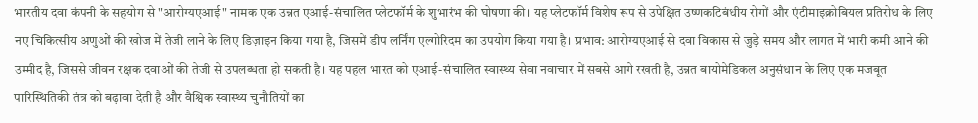भारतीय दवा कंपनी के सहयोग से "आरोग्यएआई" नामक एक उन्नत एआई-संचालित प्लेटफॉर्म के शुभारंभ की घोषणा की। यह प्लेटफॉर्म विशेष रूप से उपेक्षित उष्णकटिबंधीय रोगों और एंटीमाइक्रोबियल प्रतिरोध के लिए नए चिकित्सीय अणुओं की खोज में तेजी लाने के लिए डिज़ाइन किया गया है, जिसमें डीप लर्निंग एल्गोरिदम का उपयोग किया गया है। प्रभाव: आरोग्यएआई से दवा विकास से जुड़े समय और लागत में भारी कमी आने की उम्मीद है, जिससे जीवन रक्षक दवाओं की तेजी से उपलब्धता हो सकती है। यह पहल भारत को एआई-संचालित स्वास्थ्य सेवा नवाचार में सबसे आगे रखती है, उन्नत बायोमेडिकल अनुसंधान के लिए एक मजबूत पारिस्थितिकी तंत्र को बढ़ावा देती है और वैश्विक स्वास्थ्य चुनौतियों का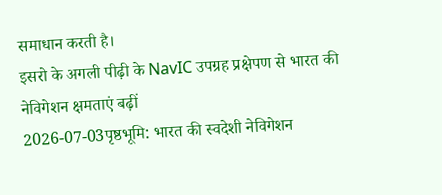समाधान करती है।
इसरो के अगली पीढ़ी के NavIC उपग्रह प्रक्षेपण से भारत की नेविगेशन क्षमताएं बढ़ीं
2026-07-03पृष्ठभूमि: भारत की स्वदेशी नेविगेशन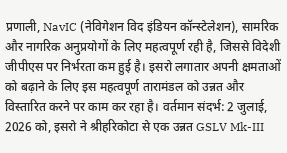प्रणाली, NavIC (नेविगेशन विद इंडियन कॉन्स्टेलेशन), सामरिक और नागरिक अनुप्रयोगों के लिए महत्वपूर्ण रही है, जिससे विदेशी जीपीएस पर निर्भरता कम हुई है। इसरो लगातार अपनी क्षमताओं को बढ़ाने के लिए इस महत्वपूर्ण तारामंडल को उन्नत और विस्तारित करने पर काम कर रहा है। वर्तमान संदर्भ: 2 जुलाई, 2026 को, इसरो ने श्रीहरिकोटा से एक उन्नत GSLV Mk-III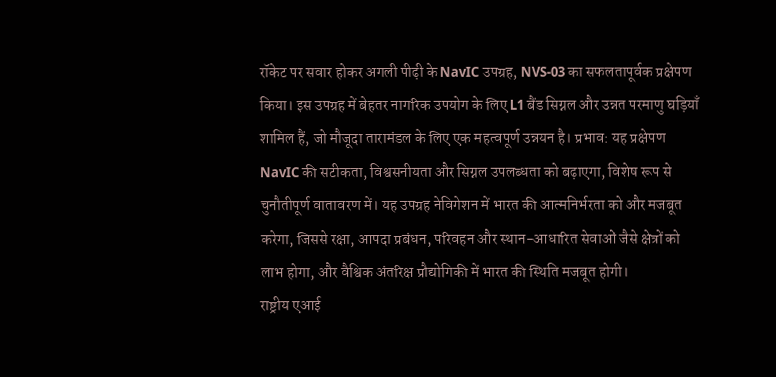रॉकेट पर सवार होकर अगली पीढ़ी के NavIC उपग्रह, NVS-03 का सफलतापूर्वक प्रक्षेपण किया। इस उपग्रह में बेहतर नागरिक उपयोग के लिए L1 बैंड सिग्नल और उन्नत परमाणु घड़ियाँ शामिल हैं, जो मौजूदा तारामंडल के लिए एक महत्वपूर्ण उन्नयन है। प्रभाव: यह प्रक्षेपण NavIC की सटीकता, विश्वसनीयता और सिग्नल उपलब्धता को बढ़ाएगा, विशेष रूप से चुनौतीपूर्ण वातावरण में। यह उपग्रह नेविगेशन में भारत की आत्मनिर्भरता को और मजबूत करेगा, जिससे रक्षा, आपदा प्रबंधन, परिवहन और स्थान-आधारित सेवाओं जैसे क्षेत्रों को लाभ होगा, और वैश्विक अंतरिक्ष प्रौद्योगिकी में भारत की स्थिति मजबूत होगी।
राष्ट्रीय एआई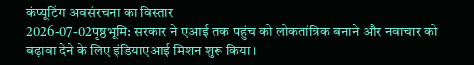कंप्यूटिंग अवसंरचना का विस्तार
2026-07-02पृष्ठभूमि: सरकार ने एआई तक पहुंच को लोकतांत्रिक बनाने और नवाचार को बढ़ावा देने के लिए इंडियाएआई मिशन शुरू किया।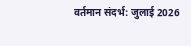वर्तमान संदर्भ: जुलाई 2026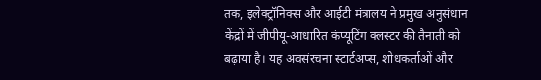तक, इलेक्ट्रॉनिक्स और आईटी मंत्रालय ने प्रमुख अनुसंधान केंद्रों में जीपीयू-आधारित कंप्यूटिंग क्लस्टर की तैनाती को बढ़ाया है। यह अवसंरचना स्टार्टअप्स, शोधकर्ताओं और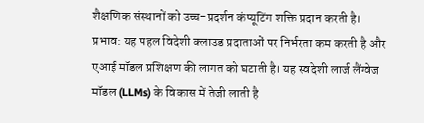शैक्षणिक संस्थानों को उच्च-प्रदर्शन कंप्यूटिंग शक्ति प्रदान करती है। प्रभाव: यह पहल विदेशी क्लाउड प्रदाताओं पर निर्भरता कम करती है और एआई मॉडल प्रशिक्षण की लागत को घटाती है। यह स्वदेशी लार्ज लैंग्वेज मॉडल (LLMs) के विकास में तेजी लाती है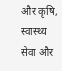और कृषि, स्वास्थ्य सेवा और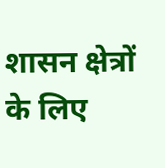शासन क्षेत्रों के लिए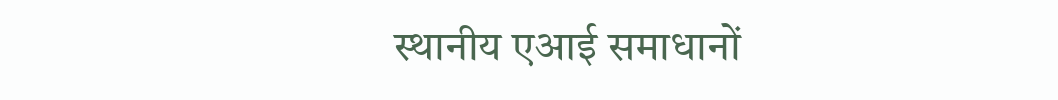स्थानीय एआई समाधानों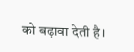को बढ़ावा देती है।